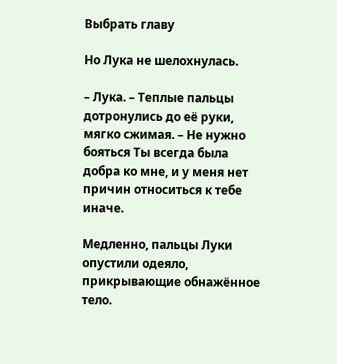Выбрать главу

Но Лука не шелохнулась.

– Лука. – Теплые пальцы дотронулись до её руки, мягко сжимая. – Не нужно бояться Ты всегда была добра ко мне, и у меня нет причин относиться к тебе иначе.

Медленно, пальцы Луки опустили одеяло, прикрывающие обнажённое тело.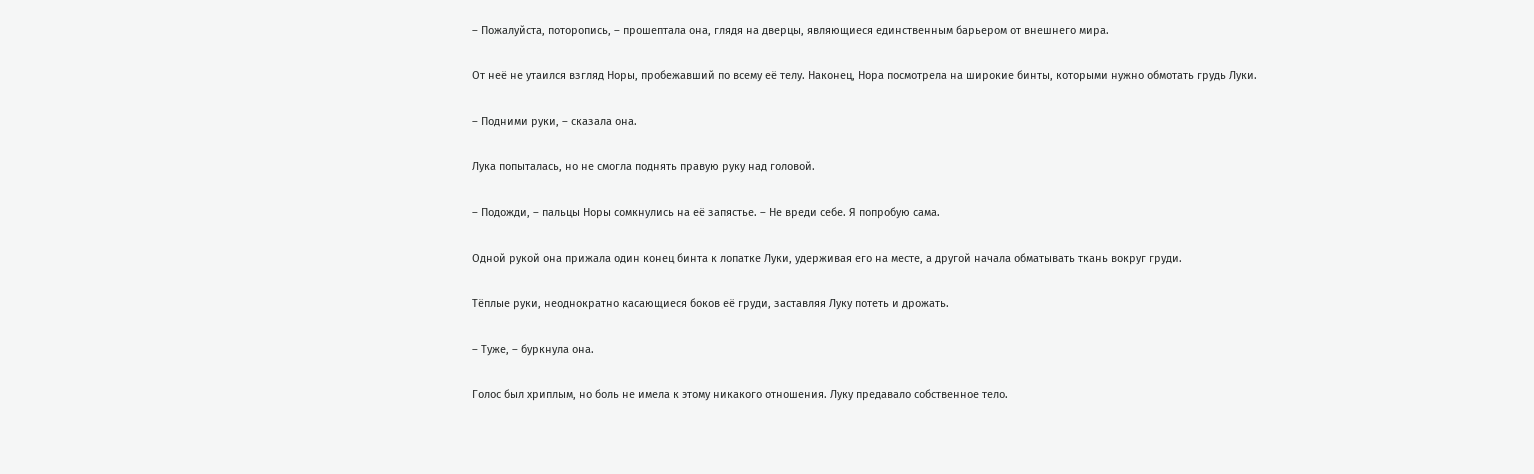– Пожалуйста, поторопись, – прошептала она, глядя на дверцы, являющиеся единственным барьером от внешнего мира.

От неё не утаился взгляд Норы, пробежавший по всему её телу. Наконец, Нора посмотрела на широкие бинты, которыми нужно обмотать грудь Луки.

– Подними руки, – сказала она.

Лука попыталась, но не смогла поднять правую руку над головой.

– Подожди, – пальцы Норы сомкнулись на её запястье. – Не вреди себе. Я попробую сама.

Одной рукой она прижала один конец бинта к лопатке Луки, удерживая его на месте, а другой начала обматывать ткань вокруг груди.

Тёплые руки, неоднократно касающиеся боков её груди, заставляя Луку потеть и дрожать.

– Туже, – буркнула она.

Голос был хриплым, но боль не имела к этому никакого отношения. Луку предавало собственное тело.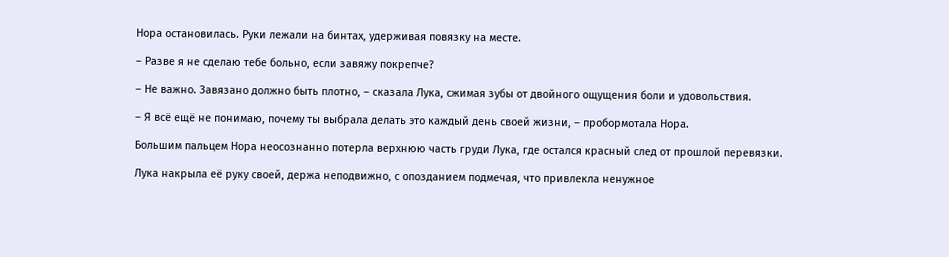Нора остановилась. Руки лежали на бинтах, удерживая повязку на месте.

– Разве я не сделаю тебе больно, если завяжу покрепче?

– Не важно. Завязано должно быть плотно, – сказала Лука, сжимая зубы от двойного ощущения боли и удовольствия.

– Я всё ещё не понимаю, почему ты выбрала делать это каждый день своей жизни, – пробормотала Нора.

Большим пальцем Нора неосознанно потерла верхнюю часть груди Лука, где остался красный след от прошлой перевязки.

Лука накрыла её руку своей, держа неподвижно, с опозданием подмечая, что привлекла ненужное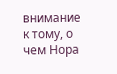внимание к тому, о чем Нора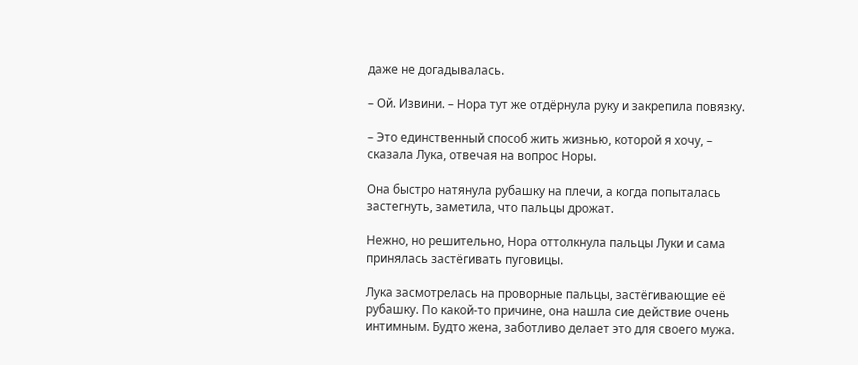даже не догадывалась.

– Ой. Извини. – Нора тут же отдёрнула руку и закрепила повязку.

– Это единственный способ жить жизнью, которой я хочу, – сказала Лука, отвечая на вопрос Норы.

Она быстро натянула рубашку на плечи, а когда попыталась застегнуть, заметила, что пальцы дрожат.

Нежно, но решительно, Нора оттолкнула пальцы Луки и сама принялась застёгивать пуговицы.

Лука засмотрелась на проворные пальцы, застёгивающие её рубашку. По какой-то причине, она нашла сие действие очень интимным. Будто жена, заботливо делает это для своего мужа.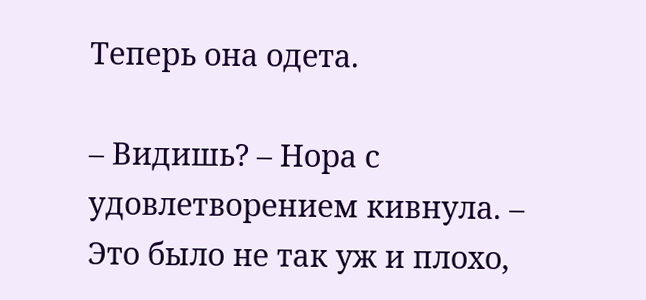Теперь она одета.

– Видишь? – Нора с удовлетворением кивнула. – Это было не так уж и плохо,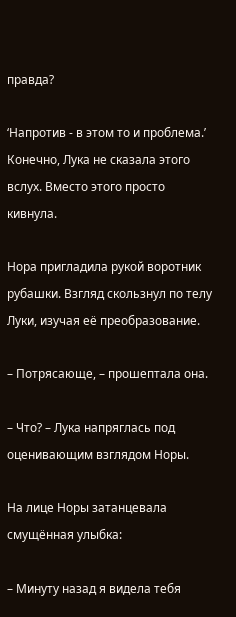правда?

‘Напротив - в этом то и проблема.’ Конечно, Лука не сказала этого вслух. Вместо этого просто кивнула.

Нора пригладила рукой воротник рубашки. Взгляд скользнул по телу Луки, изучая её преобразование.

– Потрясающе, – прошептала она.

– Что? – Лука напряглась под оценивающим взглядом Норы.

На лице Норы затанцевала смущённая улыбка:

– Минуту назад я видела тебя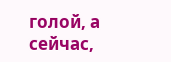голой, а сейчас,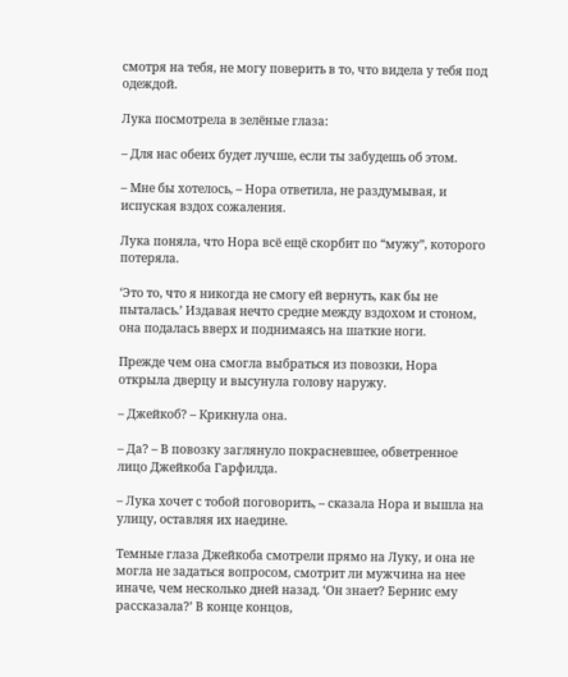смотря на тебя, не могу поверить в то, что видела у тебя под одеждой.

Лука посмотрела в зелёные глаза:

– Для нас обеих будет лучше, если ты забудешь об этом.

– Мне бы хотелось, – Нора ответила, не раздумывая, и испуская вздох сожаления.

Лука поняла, что Нора всё ещё скорбит по “мужу”, которого потеряла.

‘Это то, что я никогда не смогу ей вернуть, как бы не пыталась.’ Издавая нечто средне между вздохом и стоном, она подалась вверх и поднимаясь на шаткие ноги.

Прежде чем она смогла выбраться из повозки, Нора открыла дверцу и высунула голову наружу.

– Джейкоб? – Крикнула она.

– Да? – В повозку заглянуло покрасневшее, обветренное лицо Джейкоба Гарфилда.

– Лука хочет с тобой поговорить, – сказала Нора и вышла на улицу, оставляя их наедине.

Темные глаза Джейкоба смотрели прямо на Луку, и она не могла не задаться вопросом, смотрит ли мужчина на нее иначе, чем несколько дней назад. ‘Он знает? Бернис ему рассказала?’ В конце концов,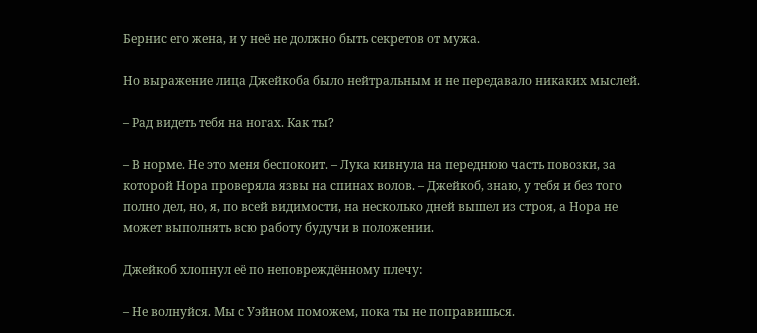Бернис его жена, и у неё не должно быть секретов от мужа.

Но выражение лица Джейкоба было нейтральным и не передавало никаких мыслей.

– Рад видеть тебя на ногах. Как ты?

– В норме. Не это меня беспокоит. – Лука кивнула на переднюю часть повозки, за которой Нора проверяла язвы на спинах волов. – Джейкоб, знаю, у тебя и без того полно дел, но, я, по всей видимости, на несколько дней вышел из строя, а Нора не может выполнять всю работу будучи в положении.

Джейкоб хлопнул её по неповреждённому плечу:

– Не волнуйся. Мы с Уэйном поможем, пока ты не поправишься.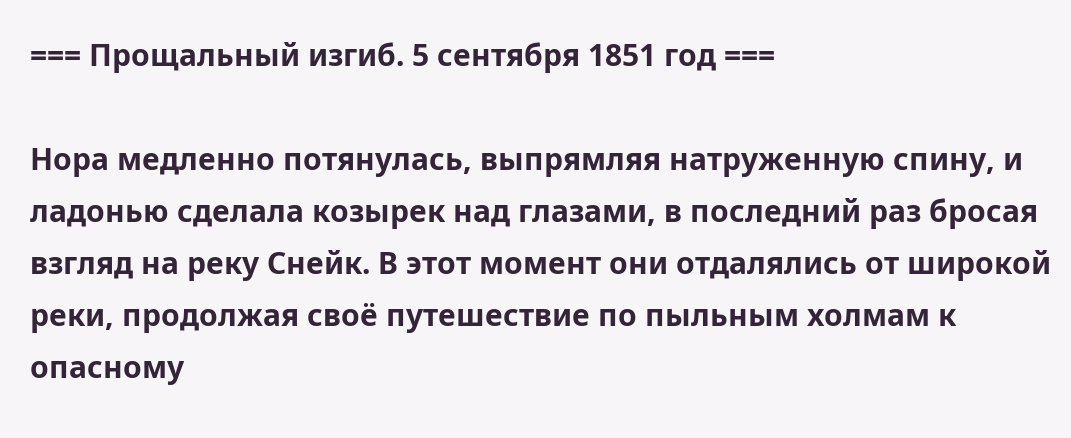=== Прощальный изгиб. 5 сентября 1851 год ===

Нора медленно потянулась, выпрямляя натруженную спину, и ладонью сделала козырек над глазами, в последний раз бросая взгляд на реку Снейк. В этот момент они отдалялись от широкой реки, продолжая своё путешествие по пыльным холмам к опасному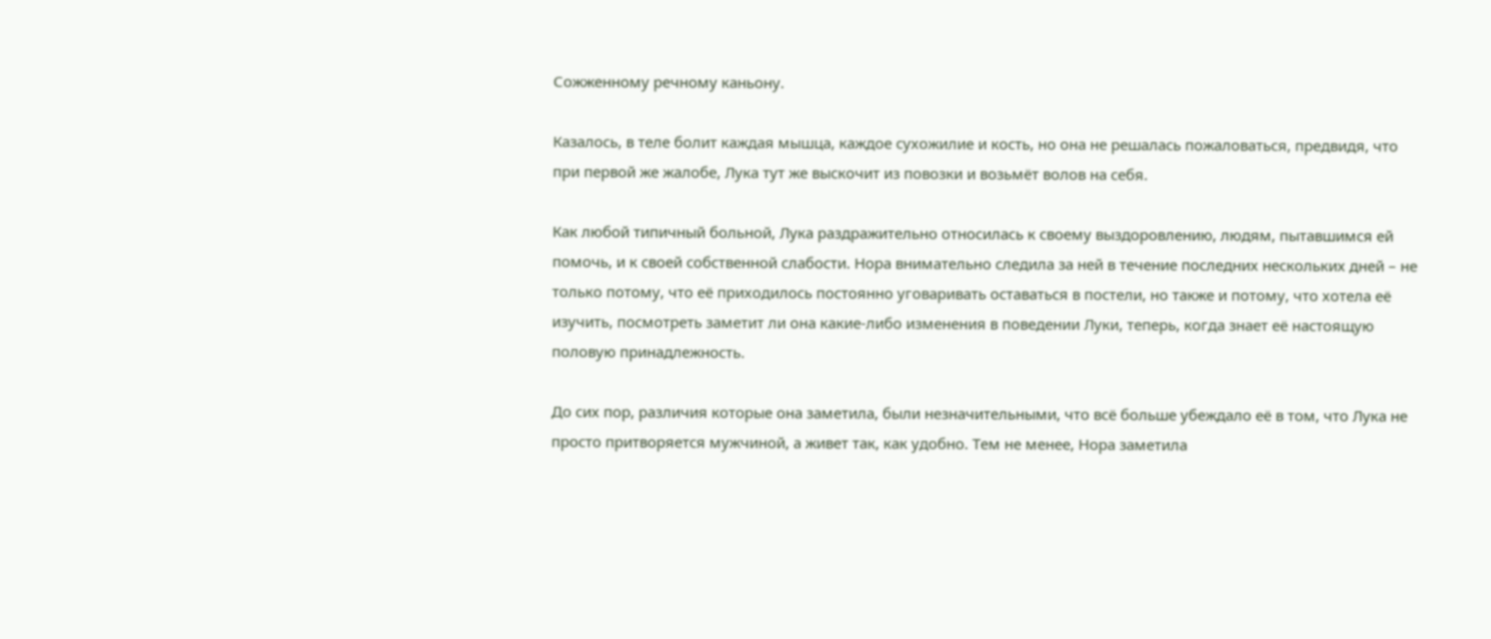Сожженному речному каньону.

Казалось, в теле болит каждая мышца, каждое сухожилие и кость, но она не решалась пожаловаться, предвидя, что при первой же жалобе, Лука тут же выскочит из повозки и возьмёт волов на себя.

Как любой типичный больной, Лука раздражительно относилась к своему выздоровлению, людям, пытавшимся ей помочь, и к своей собственной слабости. Нора внимательно следила за ней в течение последних нескольких дней – не только потому, что её приходилось постоянно уговаривать оставаться в постели, но также и потому, что хотела её изучить, посмотреть заметит ли она какие-либо изменения в поведении Луки, теперь, когда знает её настоящую половую принадлежность.

До сих пор, различия которые она заметила, были незначительными, что всё больше убеждало её в том, что Лука не просто притворяется мужчиной, а живет так, как удобно. Тем не менее, Нора заметила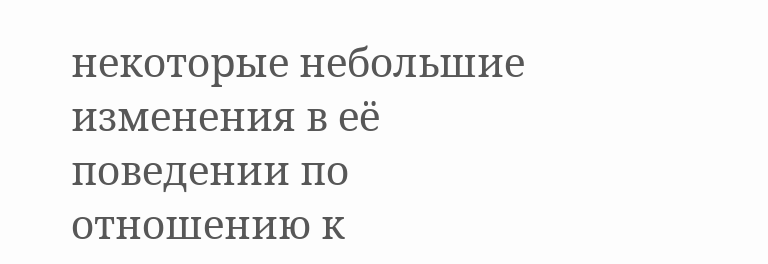некоторые небольшие изменения в её поведении по отношению к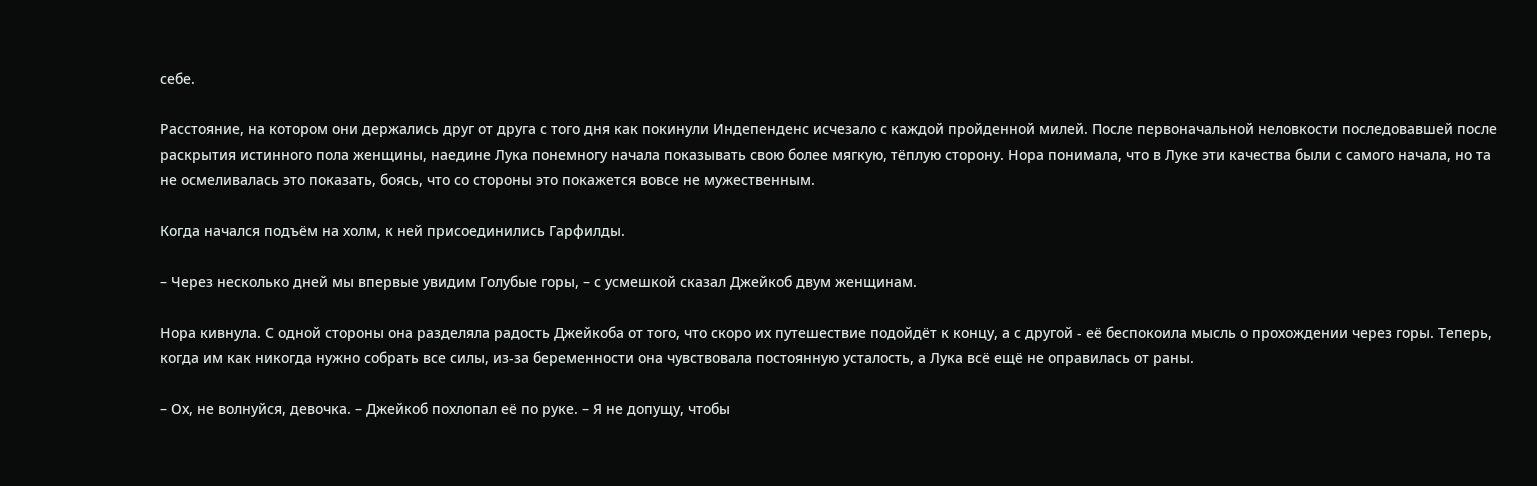себе.

Расстояние, на котором они держались друг от друга с того дня как покинули Индепенденс исчезало с каждой пройденной милей. После первоначальной неловкости последовавшей после раскрытия истинного пола женщины, наедине Лука понемногу начала показывать свою более мягкую, тёплую сторону. Нора понимала, что в Луке эти качества были с самого начала, но та не осмеливалась это показать, боясь, что со стороны это покажется вовсе не мужественным.

Когда начался подъём на холм, к ней присоединились Гарфилды.

– Через несколько дней мы впервые увидим Голубые горы, – с усмешкой сказал Джейкоб двум женщинам.

Нора кивнула. С одной стороны она разделяла радость Джейкоба от того, что скоро их путешествие подойдёт к концу, а с другой - её беспокоила мысль о прохождении через горы. Теперь, когда им как никогда нужно собрать все силы, из-за беременности она чувствовала постоянную усталость, а Лука всё ещё не оправилась от раны.

– Ох, не волнуйся, девочка. – Джейкоб похлопал её по руке. – Я не допущу, чтобы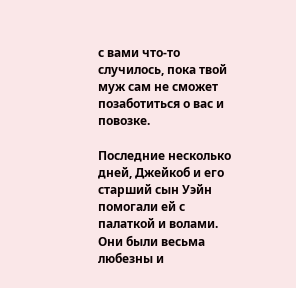с вами что-то случилось, пока твой муж сам не сможет позаботиться о вас и повозке.

Последние несколько дней, Джейкоб и его старший сын Уэйн помогали ей с палаткой и волами. Они были весьма любезны и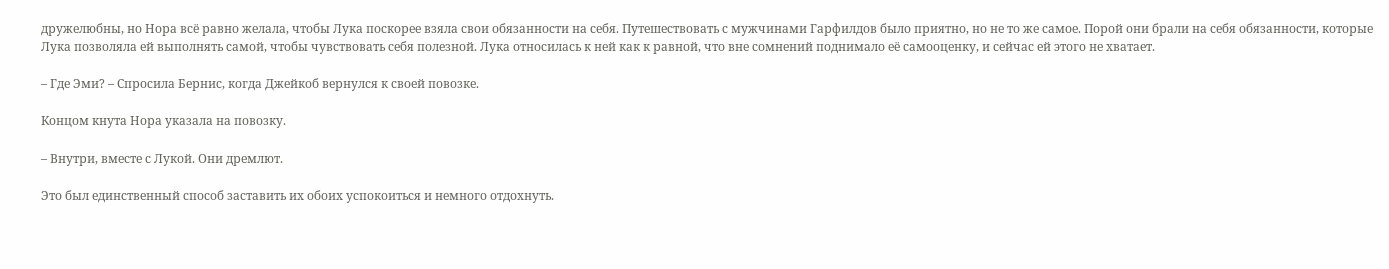дружелюбны, но Нора всё равно желала, чтобы Лука поскорее взяла свои обязанности на себя. Путешествовать с мужчинами Гарфилдов было приятно, но не то же самое. Порой они брали на себя обязанности, которые Лука позволяла ей выполнять самой, чтобы чувствовать себя полезной. Лука относилась к ней как к равной, что вне сомнений поднимало её самооценку, и сейчас ей этого не хватает.

– Где Эми? – Спросила Бернис, когда Джейкоб вернулся к своей повозке.

Концом кнута Нора указала на повозку.

– Внутри, вместе с Лукой. Они дремлют.

Это был единственный способ заставить их обоих успокоиться и немного отдохнуть.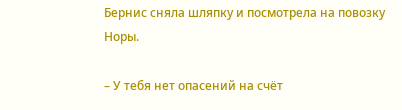Бернис сняла шляпку и посмотрела на повозку Норы.

– У тебя нет опасений на счёт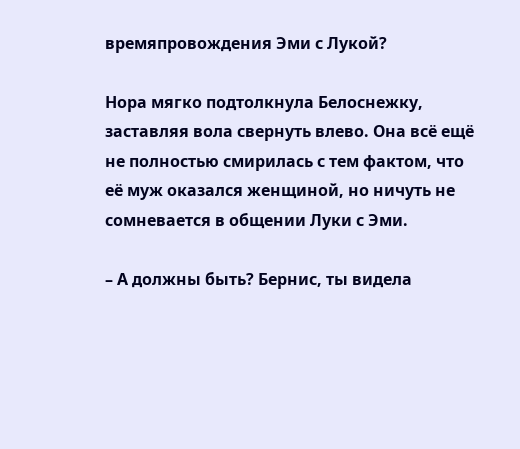времяпровождения Эми с Лукой?

Нора мягко подтолкнула Белоснежку, заставляя вола свернуть влево. Она всё ещё не полностью смирилась с тем фактом, что её муж оказался женщиной, но ничуть не сомневается в общении Луки с Эми.

– А должны быть? Бернис, ты видела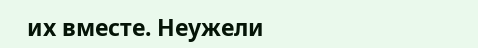их вместе. Неужели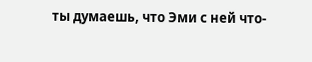ты думаешь, что Эми с ней что-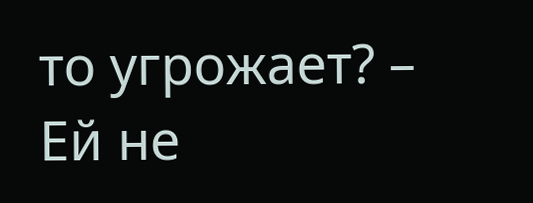то угрожает? – Ей не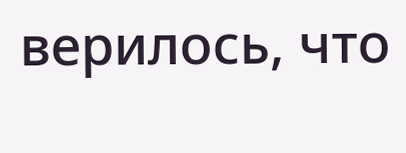верилось, что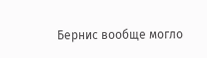Бернис вообще могло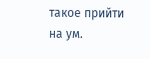такое прийти на ум.